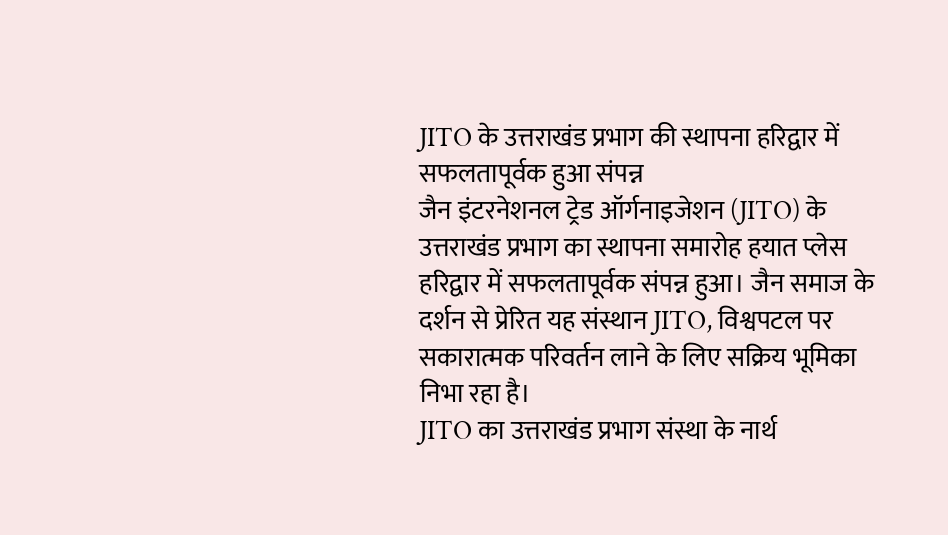JITO के उत्तराखंड प्रभाग की स्थापना हरिद्वार में सफलतापूर्वक हुआ संपन्न
जैन इंटरनेशनल ट्रेड ऑर्गनाइजेशन (JITO) के उत्तराखंड प्रभाग का स्थापना समारोह हयात प्लेस हरिद्वार में सफलतापूर्वक संपन्न हुआ। जैन समाज के दर्शन से प्रेरित यह संस्थान JITO, विश्वपटल पर सकारात्मक परिवर्तन लाने के लिए सक्रिय भूमिका निभा रहा है।
JITO का उत्तराखंड प्रभाग संस्था के नार्थ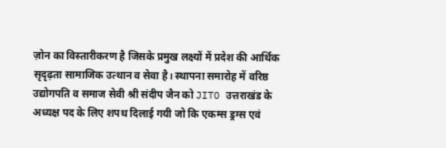ज़ोन का विस्तारीकरण है जिसके प्रमुख लक्ष्यों में प्रदेश की आर्थिक सृदृढ़ता सामाजिक उत्थान व सेवा है। स्थापना समारोह में वरिष्ठ उद्योगपति व समाज सेवी श्री संदीप जैन को JITO उत्तराखंड के अध्यक्ष पद के लिए शपथ दिलाई गयी जो कि एकम्स ड्रग्स एवं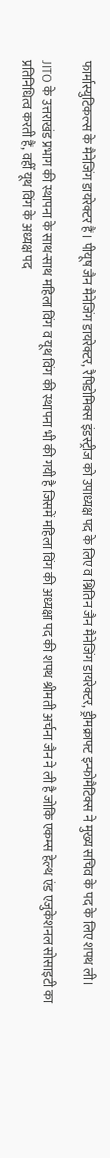फार्मास्युटिकल्स के मैनेजिंग डायरेक्टर हैं। पीयूष जैन मैनेजिंग डायरेक्टर, रैपिडोमिक्स इंडस्ट्रीज को उपाध्यक्ष पद के लिए व श्नितिन जैन मैनेजिंग डायरेक्टर, ड्रीमक्राफ्ट इन्फोमैटिक्स ने मुख्य सचिव के पद के लिए शपथ ली।

JITO के उत्तराखंड प्रभाग की स्थापना के साथ-साथ महिला विंग व यूथ विंग की स्थापना भी की गयी है जिसमें महिला विंग की अध्यक्षा पद की शपथ श्रीमती अर्चना जैन ने ली है जोकि एकम्स हेल्थ एंड एजुकेशनल सोसाइटी का प्रतिनिधित्व करती हैं, वहीँ यूथ विंग के अध्यक्ष पद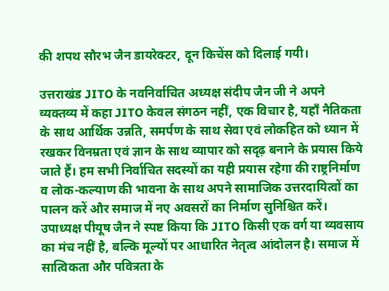की शपथ सौरभ जैन डायरेक्टर, दून किचेंस को दिलाई गयी।

उत्तराखंड JITO के नवनिर्वाचित अध्यक्ष संदीप जैन जी ने अपने व्यक्तव्य में कहा JITO केवल संगठन नहीं, एक विचार है, यहाँ नैतिकता के साथ आर्थिक उन्नति, समर्पण के साथ सेवा एवं लोकहित को ध्यान में रखकर विनम्रता एवं ज्ञान के साथ व्यापार को सदृढ़ बनाने के प्रयास किये जाते हैं। हम सभी निर्वाचित सदस्यों का यही प्रयास रहेगा की राष्ट्रनिर्माण व लोक-कल्याण की भावना के साथ अपने सामाजिक उत्तरदायित्वों का पालन करें और समाज में नए अवसरों का निर्माण सुनिश्चित करें।
उपाध्यक्ष पीयूष जैन ने स्पष्ट किया कि JITO किसी एक वर्ग या व्यवसाय का मंच नहीं है, बल्कि मूल्यों पर आधारित नेतृत्व आंदोलन है। समाज में सात्विकता और पवित्रता के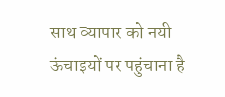साथ व्यापार को नयी ऊंचाइयों पर पहुंचाना है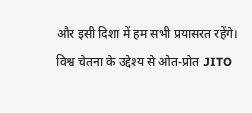और इसी दिशा में हम सभी प्रयासरत रहेंगे।
विश्व चेतना के उद्देश्य से ओत-प्रोत JITO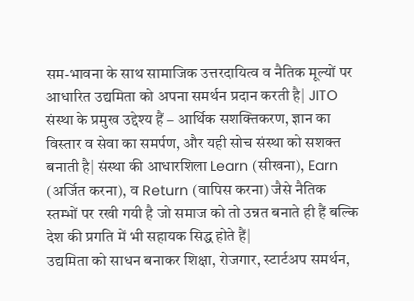सम-भावना के साथ सामाजिक उत्तरदायित्व व नैतिक मूल्यों पर आधारित उद्यमिता को अपना समर्थन प्रदान करती है| JITO संस्था के प्रमुख उद्देश्य हैं – आर्थिक सशक्तिकरण, ज्ञान का विस्तार व सेवा का समर्पण, और यही सोच संस्था को सशक्त बनाती है| संस्था की आधारशिला Learn (सीखना), Earn (अर्जित करना), व Return (वापिस करना) जैसे नैतिक स्तम्भों पर रखी गयी है जो समाज को तो उन्नत बनाते ही हैं बल्कि देश की प्रगति में भी सहायक सिद्ध होते हैं|
उद्यमिता को साधन बनाकर शिक्षा, रोजगार, स्टार्टअप समर्थन,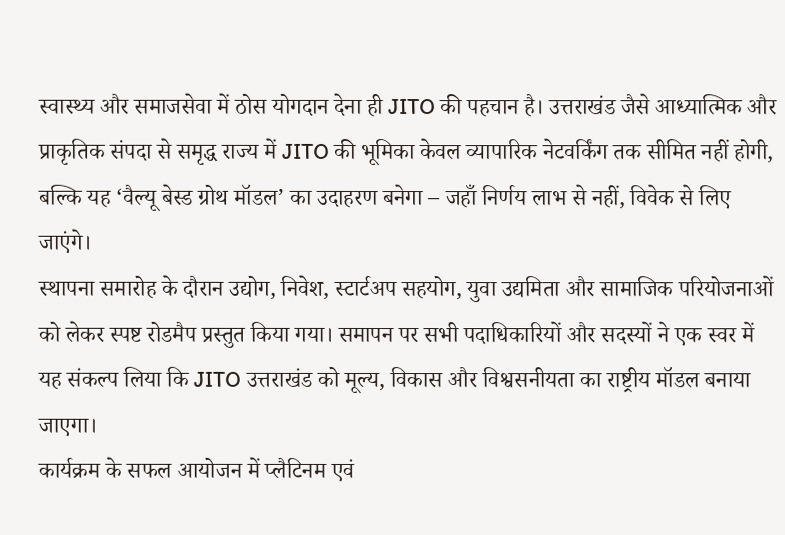स्वास्थ्य और समाजसेवा में ठोस योगदान देना ही JITO की पहचान है। उत्तराखंड जैसे आध्यात्मिक और प्राकृतिक संपदा से समृद्ध राज्य में JITO की भूमिका केवल व्यापारिक नेटवर्किंग तक सीमित नहीं होगी, बल्कि यह ‘वैल्यू बेस्ड ग्रोथ मॉडल’ का उदाहरण बनेगा – जहाँ निर्णय लाभ से नहीं, विवेक से लिए जाएंगे।
स्थापना समारोह के दौरान उद्योग, निवेश, स्टार्टअप सहयोग, युवा उद्यमिता और सामाजिक परियोजनाओं को लेकर स्पष्ट रोडमैप प्रस्तुत किया गया। समापन पर सभी पदाधिकारियों और सदस्यों ने एक स्वर में यह संकल्प लिया कि JITO उत्तराखंड को मूल्य, विकास और विश्वसनीयता का राष्ट्रीय मॉडल बनाया जाएगा।
कार्यक्रम के सफल आयोजन में प्लैटिनम एवं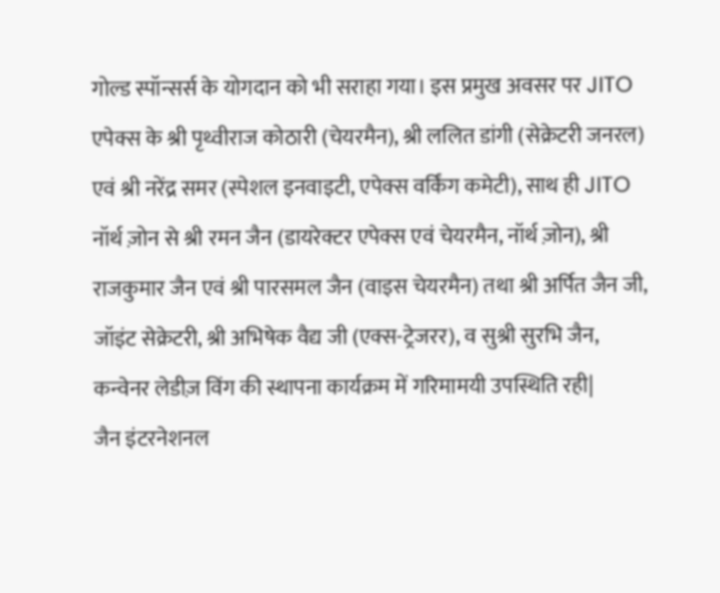गोल्ड स्पॉन्सर्स के योगदान को भी सराहा गया। इस प्रमुख अवसर पर JITO एपेक्स के श्री पृथ्वीराज कोठारी (चेयरमैन), श्री ललित डांगी (सेक्रेटरी जनरल) एवं श्री नरेंद्र समर (स्पेशल इनवाइटी, एपेक्स वर्किंग कमेटी), साथ ही JITO नॉर्थ ज़ोन से श्री रमन जैन (डायरेक्टर एपेक्स एवं चेयरमैन, नॉर्थ ज़ोन), श्री राजकुमार जैन एवं श्री पारसमल जैन (वाइस चेयरमैन) तथा श्री अर्पित जैन जी, जॉइंट सेक्रेटरी, श्री अभिषेक वैद्य जी (एक्स-ट्रेजरर), व सुश्री सुरभि जैन, कन्वेनर लेडीज़ विंग की स्थापना कार्यक्रम में गरिमामयी उपस्थिति रही|
जैन इंटरनेशनल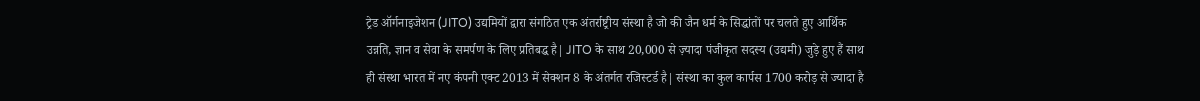ट्रेड ऑर्गनाइजेशन (JITO) उद्यमियों द्वारा संगठित एक अंतर्राष्ट्रीय संस्था है जो की जैन धर्म के सिद्धांतों पर चलते हुए आर्थिक उन्नति, ज्ञान व सेवा के समर्पण के लिए प्रतिबद्ध है| JITO के साथ 20,000 से ज़्यादा पंजीकृत सदस्य (उद्यमी) जुड़े हुए हैं साथ ही संस्था भारत में नए कंपनी एक्ट 2013 में सेक्शन 8 के अंतर्गत रजिस्टर्ड है| संस्था का कुल कार्पस 1700 करोड़ से ज्यादा है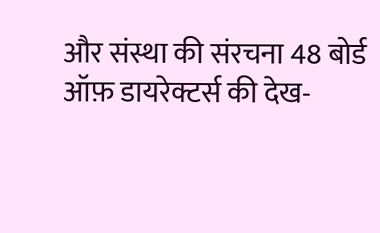और संस्था की संरचना 48 बोर्ड ऑफ़ डायरेक्टर्स की देख-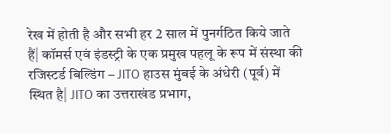रेख में होती है और सभी हर 2 साल में पुनर्गठित किये जाते हैं| कॉमर्स एवं इंडस्ट्री के एक प्रमुख पहलू के रूप में संस्था की रजिस्टर्ड बिल्डिंग – JITO हाउस मुंबई के अंधेरी (पूर्व) में स्थित है| JITO का उत्तराखंड प्रभाग,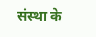संस्था के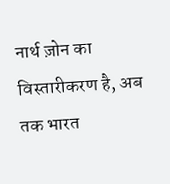नार्थ ज़ोन का विस्तारीकरण है, अब तक भारत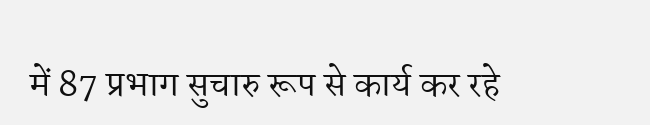में 87 प्रभाग सुचारु रूप से कार्य कर रहे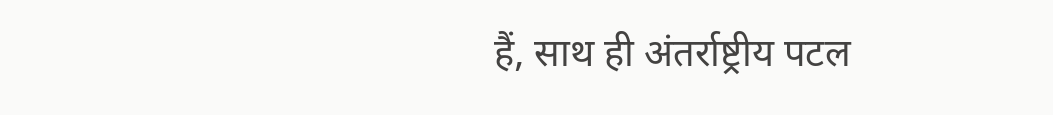हैं, साथ ही अंतर्राष्ट्रीय पटल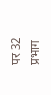पर 32 प्रभाग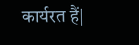कार्यरत हैं|